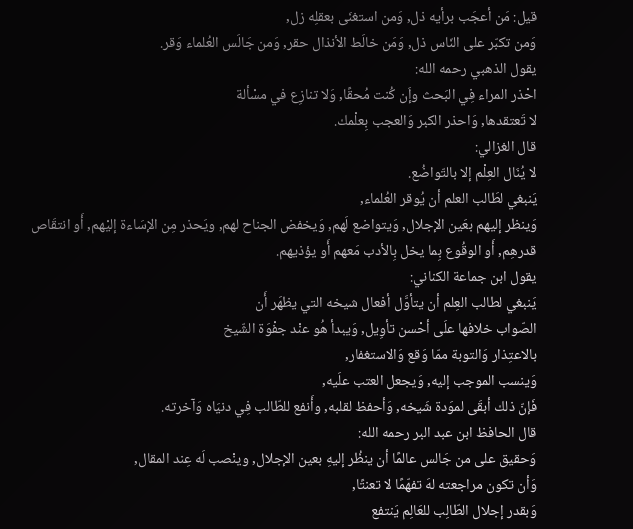قيل: مَن أعجَب برأيه ذل, وَمن استغنَى بعقلِه زل,
وَمن تكبّر على النّاس ذل, وَمَن خالَط الأنذال حقر, وَمن جَالَس العُلماء وَقر.
يقول الذهبي رحمه الله:
احْذر المراء فِي البَحث وإَن كُنت مُحقًا, وَلا تنازِع في مسْألة
لا تَعتقدها, وَاحذر الكبر وَالعجب بِعلْمك.
قال الغزالي:
لا يُنَال العِلْم إلا بالتّواضُع.
يَنبغي لطَالب العلم أن يُوقر العُلماء,
وَينظر إليهم بعَين الإجلال, وَيتواضع لَهم, وَيخفض الجناح لهم, ويَحذر مِن الإسَاءة إليْهم, أَو انتقَاص قدرهِم, أَو الوقُوع بِما يخل بِالأدب مَعهم أَو يؤذيهم.
يقول ابن جماعة الكناني:
يَنبغي لطالب العِلم أن يتأوَّل أفعال شيخه التي يظهَر أَن
الصّواب خلافها علَى أحْسن تأوِيل, وَيبدأ هُو عنْد جفْوَة الشّيخ
بالاعتِذار وَالتوبة ممّا وَقع وَالاستغفار,
وَينسب الموجب إليه, وَيجعل العتب علَيه,
فَإنّ ذلك أبقَى لموَدة شَيخه, وَأحفظ لقلبه, وأَنفع للطّالب فِي دنيَاه وَآخرته.
قال الحافظ ابن عبد البر رحمه الله:
وَحقيق على من جَالس عالمًا أن ينظُر إليهِ بعين الإجلال, وينْصب لَه عِند المقال,
وَأن تكون مراجعته لهَ تفهّمًا لا تعنتًا,
وَبقدر إجلال الطّالِب للعَالِم يَنتفع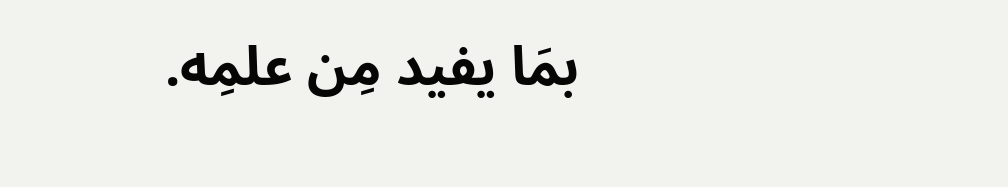بمَا يفيد مِن علمِه.